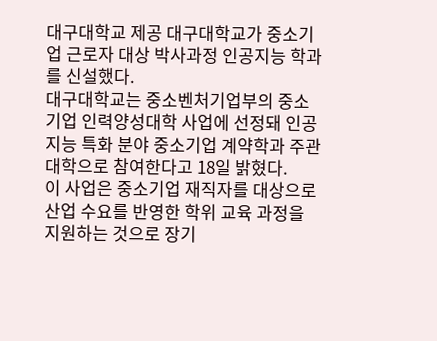대구대학교 제공 대구대학교가 중소기업 근로자 대상 박사과정 인공지능 학과를 신설했다.
대구대학교는 중소벤처기업부의 중소기업 인력양성대학 사업에 선정돼 인공지능 특화 분야 중소기업 계약학과 주관대학으로 참여한다고 18일 밝혔다.
이 사업은 중소기업 재직자를 대상으로 산업 수요를 반영한 학위 교육 과정을 지원하는 것으로 장기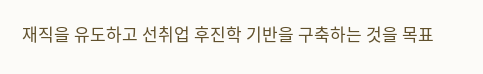재직을 유도하고 선취업 후진학 기반을 구축하는 것을 목표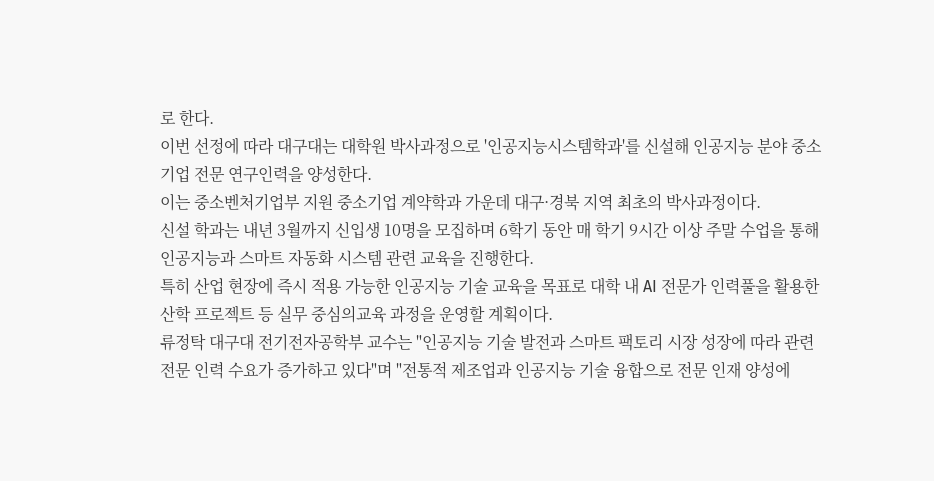로 한다.
이번 선정에 따라 대구대는 대학원 박사과정으로 '인공지능시스템학과'를 신설해 인공지능 분야 중소기업 전문 연구인력을 양성한다.
이는 중소벤처기업부 지원 중소기업 계약학과 가운데 대구·경북 지역 최초의 박사과정이다.
신설 학과는 내년 3월까지 신입생 10명을 모집하며 6학기 동안 매 학기 9시간 이상 주말 수업을 통해 인공지능과 스마트 자동화 시스템 관련 교육을 진행한다.
특히 산업 현장에 즉시 적용 가능한 인공지능 기술 교육을 목표로 대학 내 AI 전문가 인력풀을 활용한 산학 프로젝트 등 실무 중심의교육 과정을 운영할 계획이다.
류정탁 대구대 전기전자공학부 교수는 "인공지능 기술 발전과 스마트 팩토리 시장 성장에 따라 관련 전문 인력 수요가 증가하고 있다"며 "전통적 제조업과 인공지능 기술 융합으로 전문 인재 양성에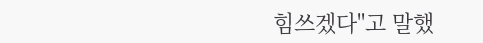힘쓰겠다"고 말했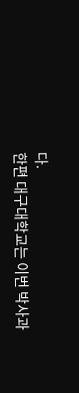다.
한편 대구대학교는 이번 박사과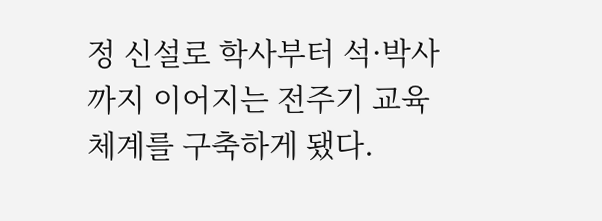정 신설로 학사부터 석·박사까지 이어지는 전주기 교육 체계를 구축하게 됐다.